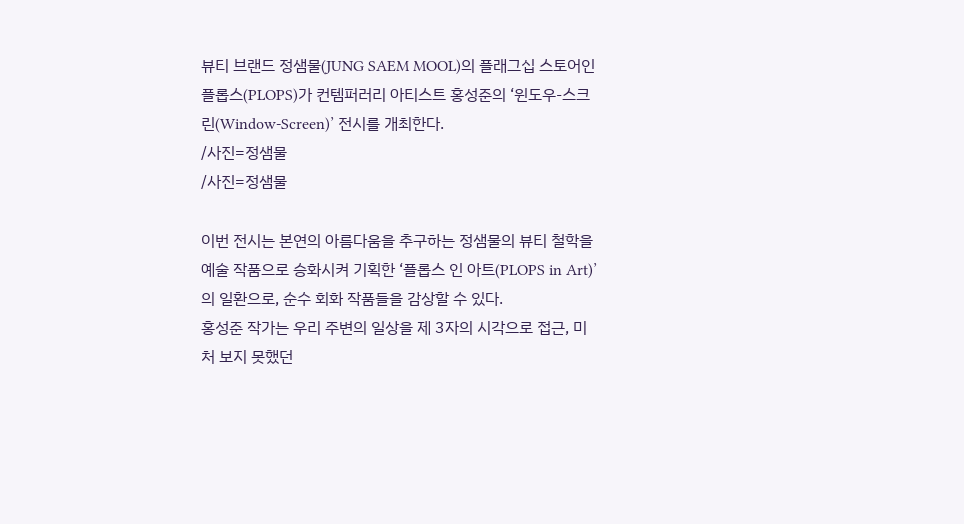뷰티 브랜드 정샘물(JUNG SAEM MOOL)의 플래그십 스토어인 플롭스(PLOPS)가 컨템퍼러리 아티스트 홍성준의 ‘윈도우-스크린(Window-Screen)’ 전시를 개최한다.
/사진=정샘물
/사진=정샘물

이번 전시는 본연의 아름다움을 추구하는 정샘물의 뷰티 철학을 예술 작품으로 승화시켜 기획한 ‘플롭스 인 아트(PLOPS in Art)’의 일환으로, 순수 회화 작품들을 감상할 수 있다.
홍성준 작가는 우리 주변의 일상을 제 3자의 시각으로 접근, 미처 보지 못했던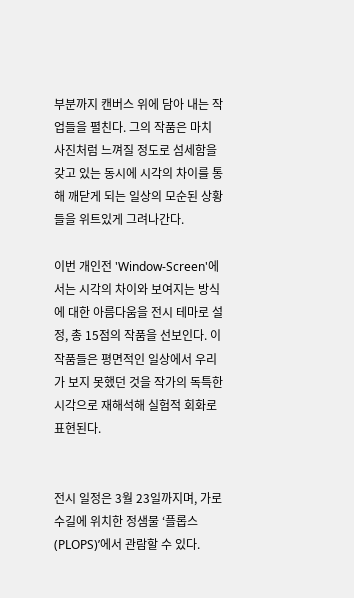부분까지 캔버스 위에 담아 내는 작업들을 펼친다. 그의 작품은 마치 사진처럼 느껴질 정도로 섬세함을 갖고 있는 동시에 시각의 차이를 통해 깨닫게 되는 일상의 모순된 상황들을 위트있게 그려나간다.

이번 개인전 'Window-Screen'에서는 시각의 차이와 보여지는 방식에 대한 아름다움을 전시 테마로 설정, 총 15점의 작품을 선보인다. 이 작품들은 평면적인 일상에서 우리가 보지 못했던 것을 작가의 독특한 시각으로 재해석해 실험적 회화로 표현된다.


전시 일정은 3월 23일까지며, 가로수길에 위치한 정샘물 ‘플롭스(PLOPS)’에서 관람할 수 있다.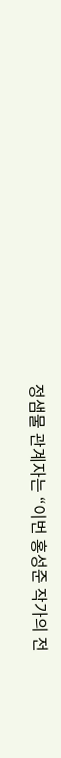정샘물 관계자는 “이번 홍성준 작가의 전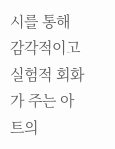시를 통해 감각적이고 실험적 회화가 주는 아트의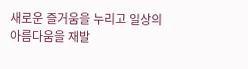새로운 즐거움을 누리고 일상의 아름다움을 재발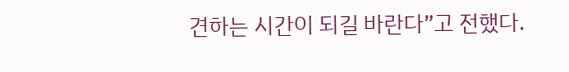견하는 시간이 되길 바란다”고 전했다.